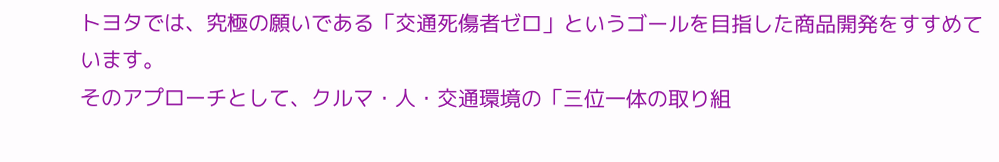トヨタでは、究極の願いである「交通死傷者ゼロ」というゴールを目指した商品開発をすすめています。
そのアプローチとして、クルマ・人・交通環境の「三位一体の取り組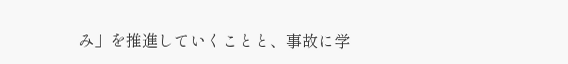み」を推進していくことと、事故に学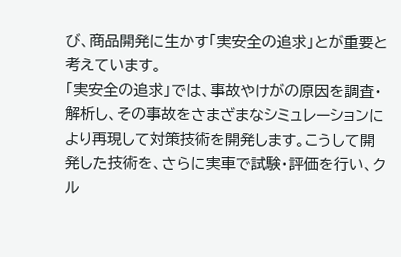び、商品開発に生かす「実安全の追求」とが重要と考えています。
「実安全の追求」では、事故やけがの原因を調査・解析し、その事故をさまざまなシミュレーションにより再現して対策技術を開発します。こうして開発した技術を、さらに実車で試験・評価を行い、クル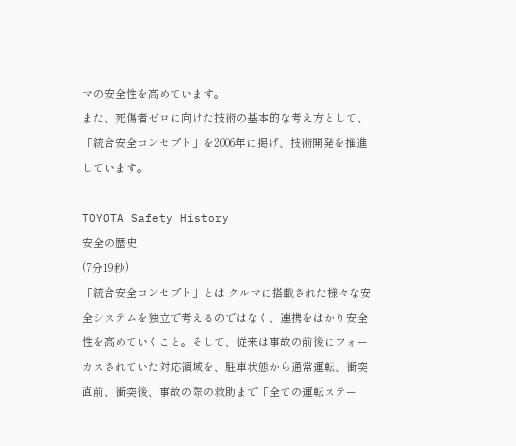マの安全性を高めています。
また、死傷者ゼロに向けた技術の基本的な考え方として、「統合安全コンセプト」を2006年に掲げ、技術開発を推進しています。

TOYOTA Safety History
安全の歴史
(7分19秒)
「統合安全コンセプト」とは クルマに搭載された様々な安全システムを独立で考えるのではなく、連携をはかり安全性を高めていくこと。そして、従来は事故の前後にフォーカスされていた対応領域を、駐車状態から通常運転、衝突直前、衝突後、事故の際の救助まで「全ての運転ステー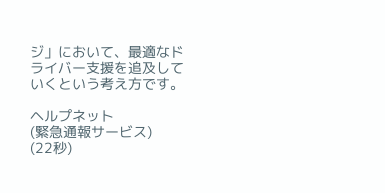ジ」において、最適なドライバー支援を追及していくという考え方です。

ヘルプネット
(緊急通報サービス)
(22秒)